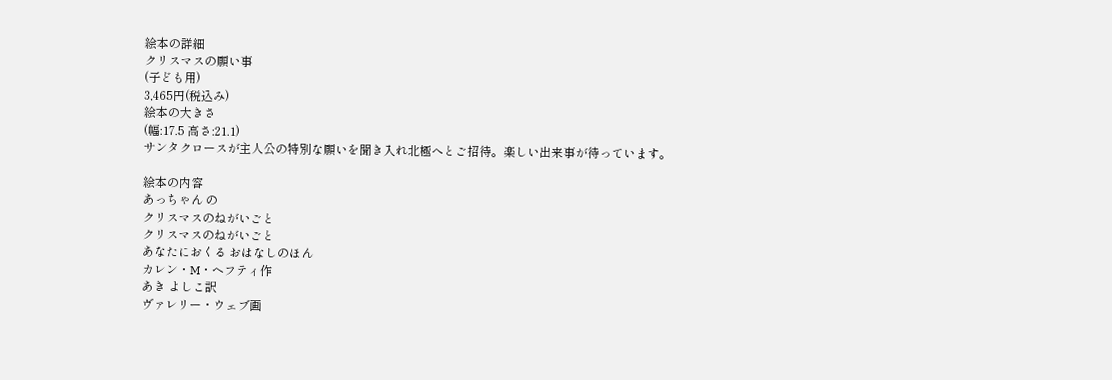絵本の詳細
クリスマスの願い事
(子ども用)
3,465円(税込み)
絵本の大きさ
(幅:17.5 高さ:21.1)
サンタクロースが主人公の特別な願いを聞き入れ北極へとご招待。楽しい出来事が待っています。

絵本の内容
あっちゃん の
クリスマスのねがいごと
クリスマスのねがいごと
あなたにおくる おはなしのほん
カレン・M・ヘフティ作
あき よしこ訳
ヴァレリー・ウェブ画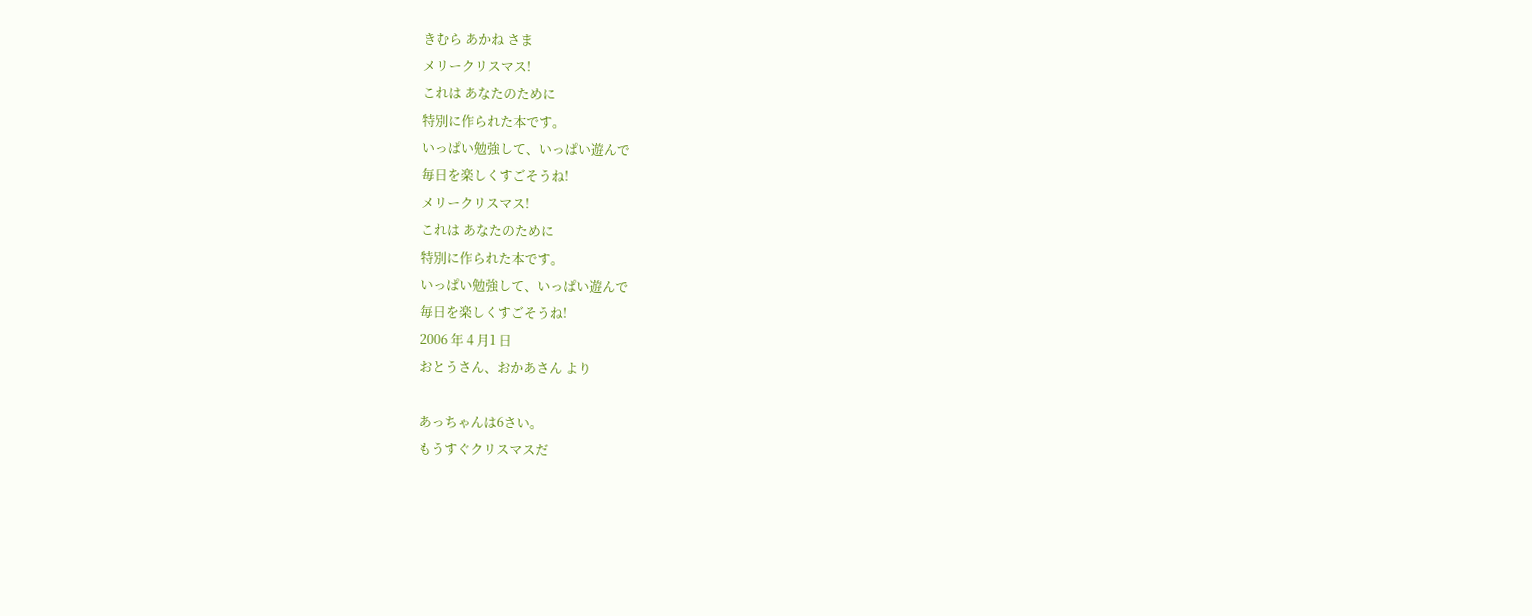きむら あかね さま
メリークリスマス!
これは あなたのために
特別に作られた本です。
いっぱい勉強して、いっぱい遊んで
毎日を楽しくすごそうね!
メリークリスマス!
これは あなたのために
特別に作られた本です。
いっぱい勉強して、いっぱい遊んで
毎日を楽しくすごそうね!
2006 年 4 月1 日
おとうさん、おかあさん より

あっちゃんは6さい。
もうすぐクリスマスだ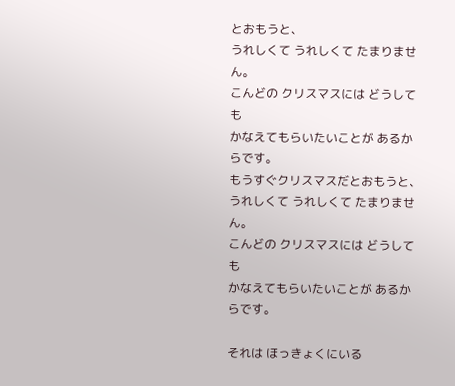とおもうと、
うれしくて うれしくて たまりません。
こんどの クリスマスには どうしても
かなえてもらいたいことが あるからです。
もうすぐクリスマスだとおもうと、
うれしくて うれしくて たまりません。
こんどの クリスマスには どうしても
かなえてもらいたいことが あるからです。

それは ほっきょくにいる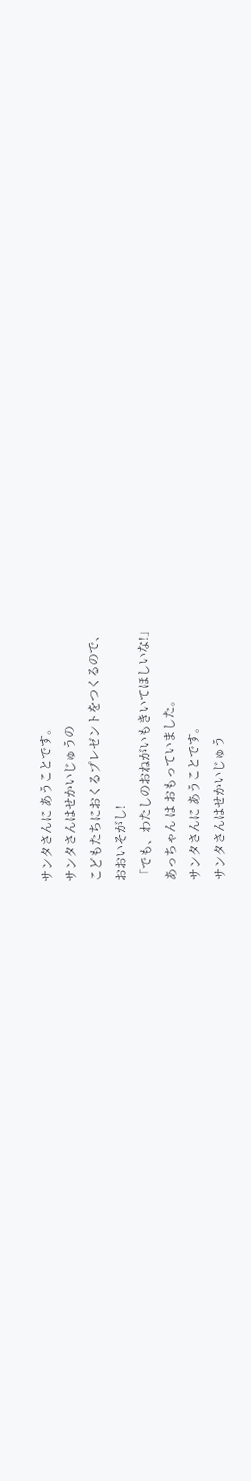サンタさんに あうことです。
サンタさんはせかいじゅうの
こどもたちにおくるプレゼントをつくるので、
おおいそがし!
「でも、わたしのおねがいもきいてほしいな!」
あっちゃん は おもっていました。
サンタさんに あうことです。
サンタさんはせかいじゅう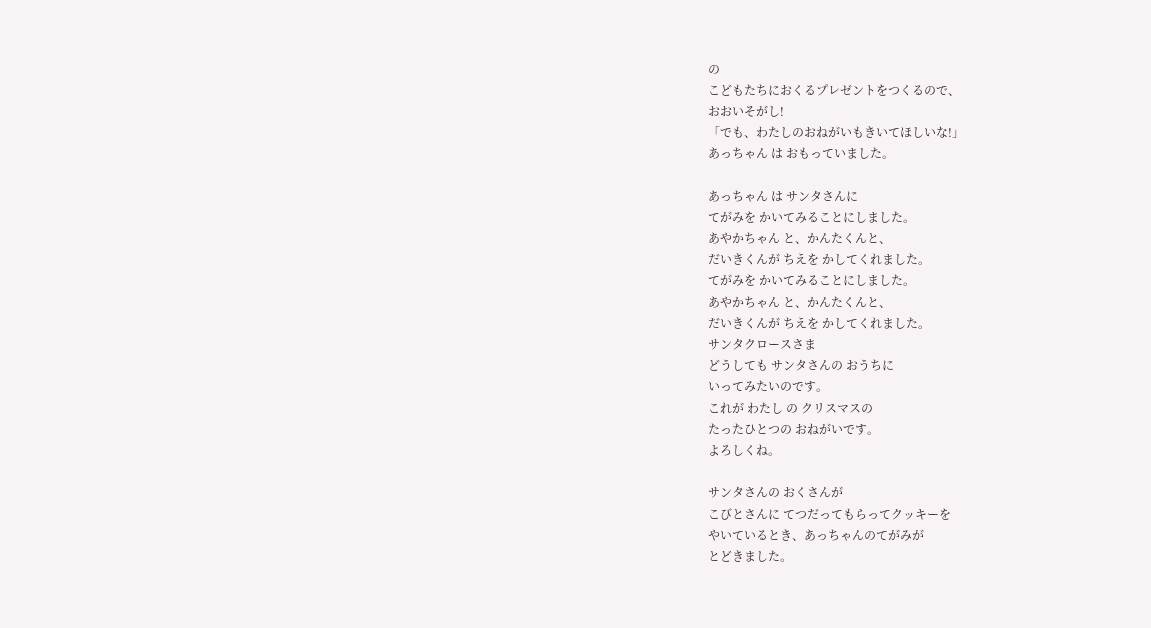の
こどもたちにおくるプレゼントをつくるので、
おおいそがし!
「でも、わたしのおねがいもきいてほしいな!」
あっちゃん は おもっていました。

あっちゃん は サンタさんに
てがみを かいてみることにしました。
あやかちゃん と、かんたくんと、
だいきくんが ちえを かしてくれました。
てがみを かいてみることにしました。
あやかちゃん と、かんたくんと、
だいきくんが ちえを かしてくれました。
サンタクロースさま
どうしても サンタさんの おうちに
いってみたいのです。
これが わたし の クリスマスの
たったひとつの おねがいです。
よろしくね。

サンタさんの おくさんが
こびとさんに てつだってもらってクッキーを
やいているとき、あっちゃんのてがみが
とどきました。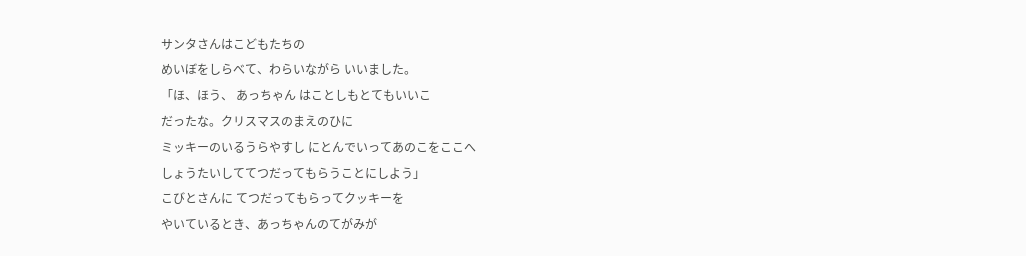サンタさんはこどもたちの
めいぼをしらべて、わらいながら いいました。
「ほ、ほう、 あっちゃん はことしもとてもいいこ
だったな。クリスマスのまえのひに
ミッキーのいるうらやすし にとんでいってあのこをここへ
しょうたいしててつだってもらうことにしよう」
こびとさんに てつだってもらってクッキーを
やいているとき、あっちゃんのてがみが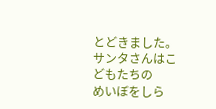とどきました。
サンタさんはこどもたちの
めいぼをしら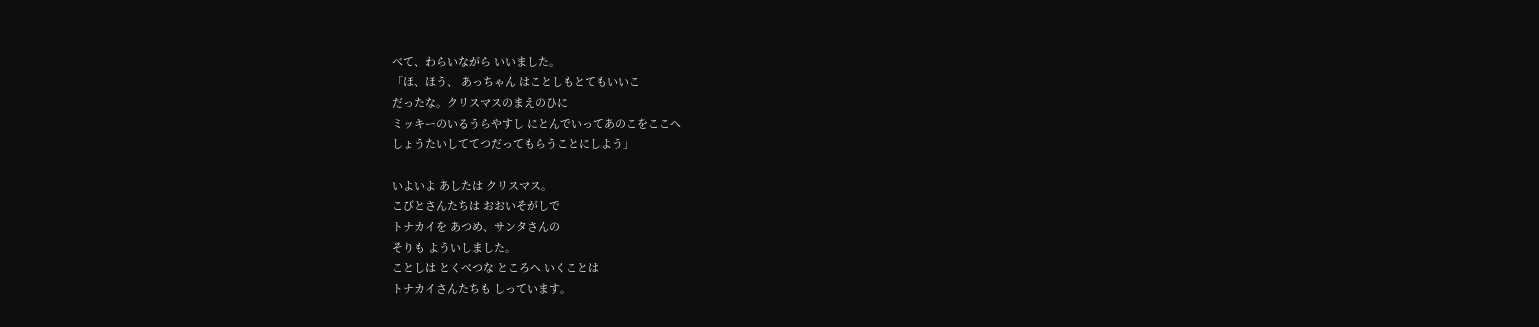べて、わらいながら いいました。
「ほ、ほう、 あっちゃん はことしもとてもいいこ
だったな。クリスマスのまえのひに
ミッキーのいるうらやすし にとんでいってあのこをここへ
しょうたいしててつだってもらうことにしよう」

いよいよ あしたは クリスマス。
こびとさんたちは おおいそがしで
トナカイを あつめ、サンタさんの
そりも よういしました。
ことしは とくべつな ところへ いくことは
トナカイさんたちも しっています。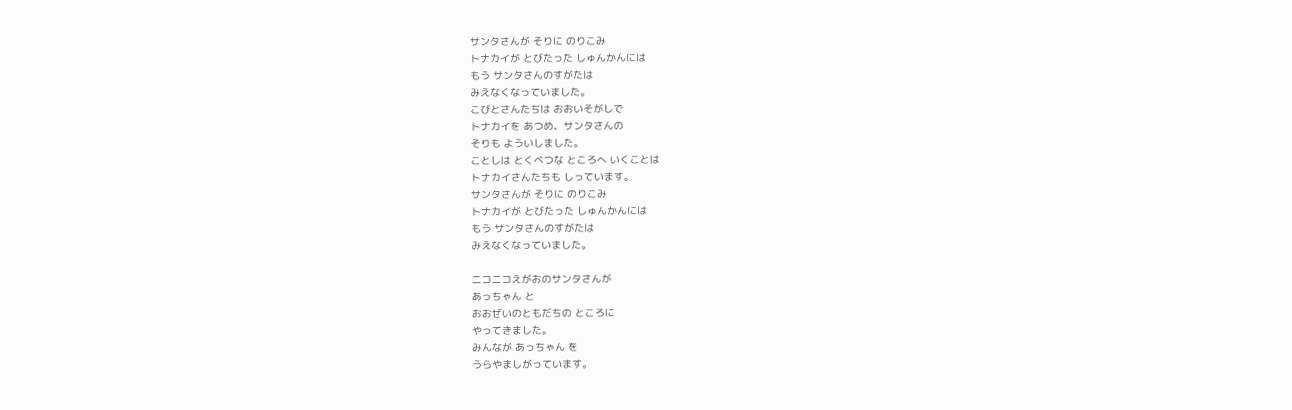サンタさんが そりに のりこみ
トナカイが とびたった しゅんかんには
もう サンタさんのすがたは
みえなくなっていました。
こびとさんたちは おおいそがしで
トナカイを あつめ、サンタさんの
そりも よういしました。
ことしは とくべつな ところへ いくことは
トナカイさんたちも しっています。
サンタさんが そりに のりこみ
トナカイが とびたった しゅんかんには
もう サンタさんのすがたは
みえなくなっていました。

ニコニコえがおのサンタさんが
あっちゃん と
おおぜいのともだちの ところに
やってきました。
みんなが あっちゃん を
うらやましがっています。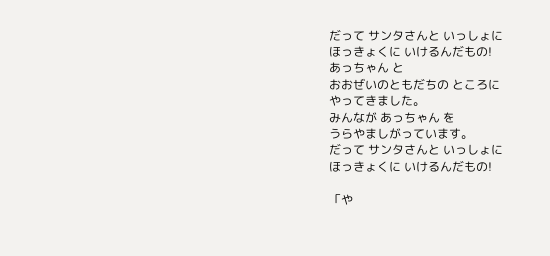だって サンタさんと いっしょに
ほっきょくに いけるんだもの!
あっちゃん と
おおぜいのともだちの ところに
やってきました。
みんなが あっちゃん を
うらやましがっています。
だって サンタさんと いっしょに
ほっきょくに いけるんだもの!

「や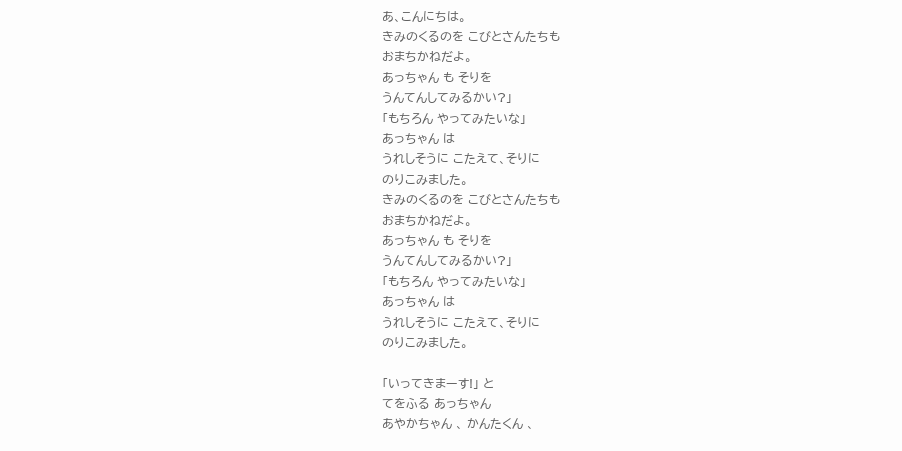あ、こんにちは。
きみのくるのを こびとさんたちも
おまちかねだよ。
あっちゃん も そりを
うんてんしてみるかい?」
「もちろん やってみたいな」
あっちゃん は
うれしそうに こたえて、そりに
のりこみました。
きみのくるのを こびとさんたちも
おまちかねだよ。
あっちゃん も そりを
うんてんしてみるかい?」
「もちろん やってみたいな」
あっちゃん は
うれしそうに こたえて、そりに
のりこみました。

「いってきまーす!」 と
てをふる あっちゃん
あやかちゃん 、 かんたくん 、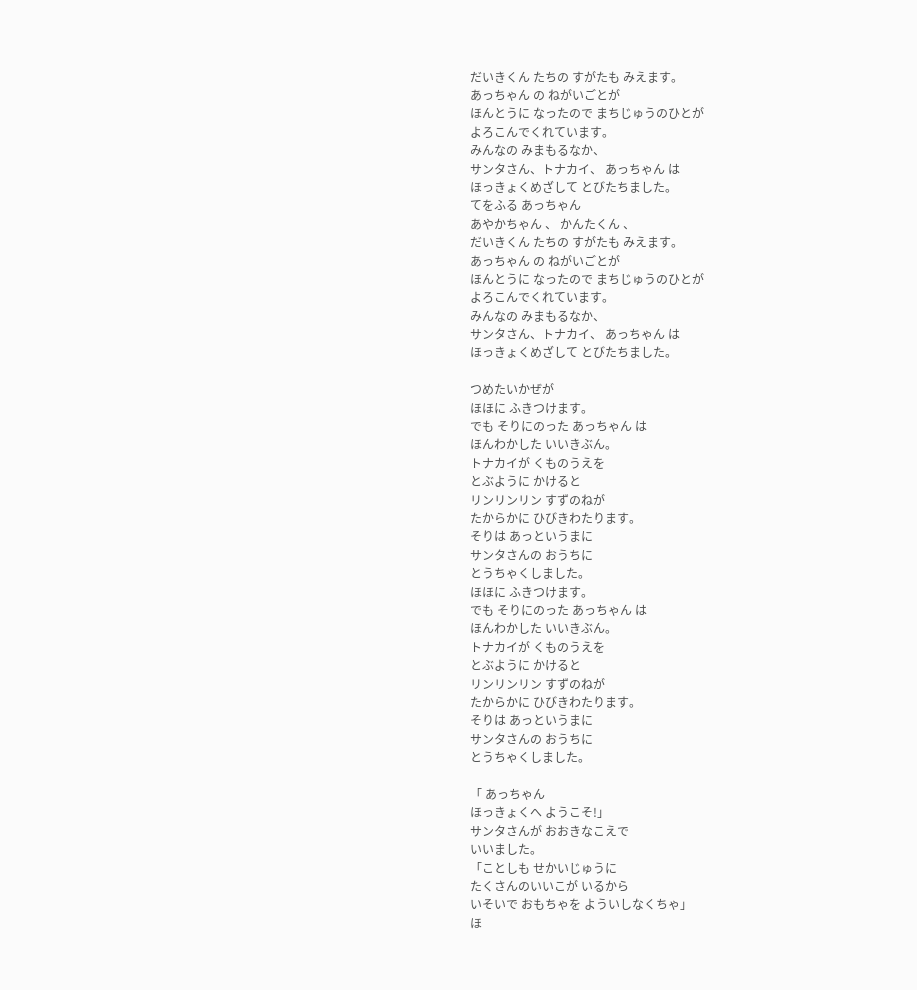だいきくん たちの すがたも みえます。
あっちゃん の ねがいごとが
ほんとうに なったので まちじゅうのひとが
よろこんでくれています。
みんなの みまもるなか、
サンタさん、トナカイ、 あっちゃん は
ほっきょくめざして とびたちました。
てをふる あっちゃん
あやかちゃん 、 かんたくん 、
だいきくん たちの すがたも みえます。
あっちゃん の ねがいごとが
ほんとうに なったので まちじゅうのひとが
よろこんでくれています。
みんなの みまもるなか、
サンタさん、トナカイ、 あっちゃん は
ほっきょくめざして とびたちました。

つめたいかぜが
ほほに ふきつけます。
でも そりにのった あっちゃん は
ほんわかした いいきぶん。
トナカイが くものうえを
とぶように かけると
リンリンリン すずのねが
たからかに ひびきわたります。
そりは あっというまに
サンタさんの おうちに
とうちゃくしました。
ほほに ふきつけます。
でも そりにのった あっちゃん は
ほんわかした いいきぶん。
トナカイが くものうえを
とぶように かけると
リンリンリン すずのねが
たからかに ひびきわたります。
そりは あっというまに
サンタさんの おうちに
とうちゃくしました。

「 あっちゃん
ほっきょくへ ようこそ!」
サンタさんが おおきなこえで
いいました。
「ことしも せかいじゅうに
たくさんのいいこが いるから
いそいで おもちゃを よういしなくちゃ」
ほ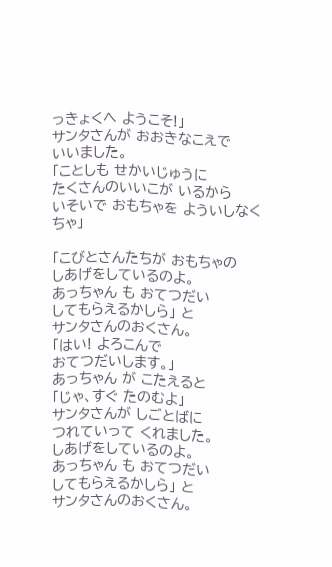っきょくへ ようこそ!」
サンタさんが おおきなこえで
いいました。
「ことしも せかいじゅうに
たくさんのいいこが いるから
いそいで おもちゃを よういしなくちゃ」

「こびとさんたちが おもちゃの
しあげをしているのよ。
あっちゃん も おてつだい
してもらえるかしら」 と
サンタさんのおくさん。
「はい! よろこんで
おてつだいします。」
あっちゃん が こたえると
「じゃ、すぐ たのむよ」
サンタさんが しごとばに
つれていって くれました。
しあげをしているのよ。
あっちゃん も おてつだい
してもらえるかしら」 と
サンタさんのおくさん。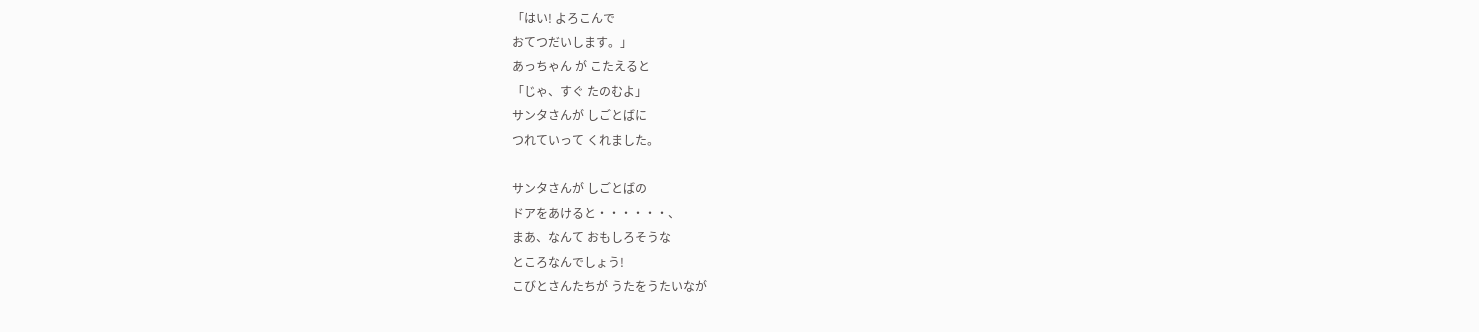「はい! よろこんで
おてつだいします。」
あっちゃん が こたえると
「じゃ、すぐ たのむよ」
サンタさんが しごとばに
つれていって くれました。

サンタさんが しごとばの
ドアをあけると・・・・・・、
まあ、なんて おもしろそうな
ところなんでしょう!
こびとさんたちが うたをうたいなが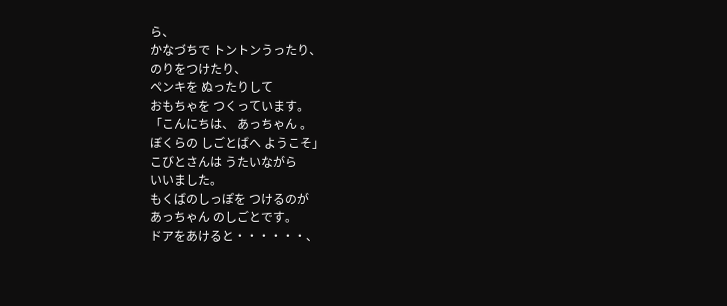ら、
かなづちで トントンうったり、
のりをつけたり、
ペンキを ぬったりして
おもちゃを つくっています。
「こんにちは、 あっちゃん 。
ぼくらの しごとばへ ようこそ」
こびとさんは うたいながら
いいました。
もくばのしっぽを つけるのが
あっちゃん のしごとです。
ドアをあけると・・・・・・、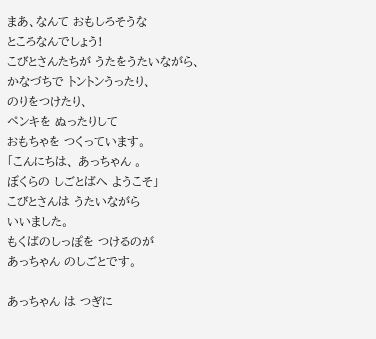まあ、なんて おもしろそうな
ところなんでしょう!
こびとさんたちが うたをうたいながら、
かなづちで トントンうったり、
のりをつけたり、
ペンキを ぬったりして
おもちゃを つくっています。
「こんにちは、 あっちゃん 。
ぼくらの しごとばへ ようこそ」
こびとさんは うたいながら
いいました。
もくばのしっぽを つけるのが
あっちゃん のしごとです。

あっちゃん は つぎに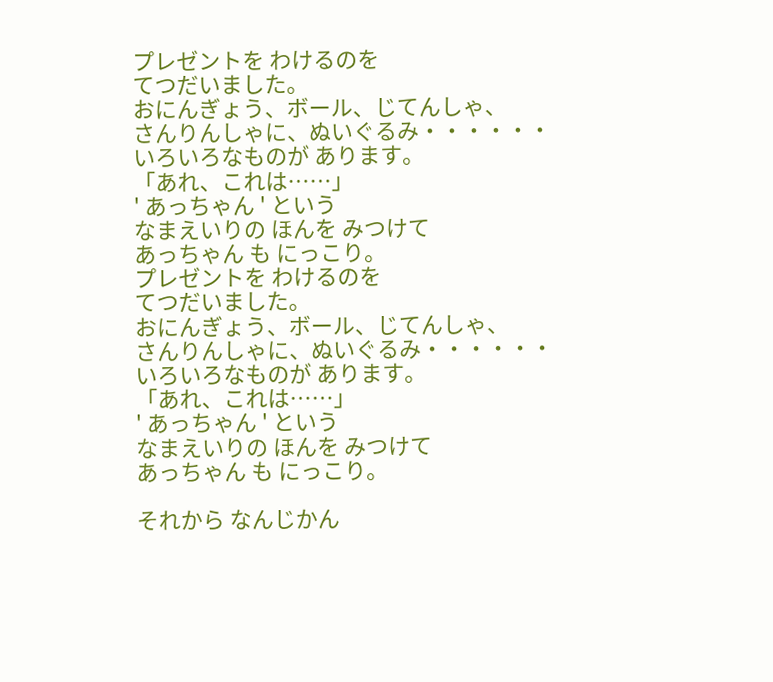プレゼントを わけるのを
てつだいました。
おにんぎょう、ボール、じてんしゃ、
さんりんしゃに、ぬいぐるみ・・・・・・
いろいろなものが あります。
「あれ、これは……」
' あっちゃん ' という
なまえいりの ほんを みつけて
あっちゃん も にっこり。
プレゼントを わけるのを
てつだいました。
おにんぎょう、ボール、じてんしゃ、
さんりんしゃに、ぬいぐるみ・・・・・・
いろいろなものが あります。
「あれ、これは……」
' あっちゃん ' という
なまえいりの ほんを みつけて
あっちゃん も にっこり。

それから なんじかん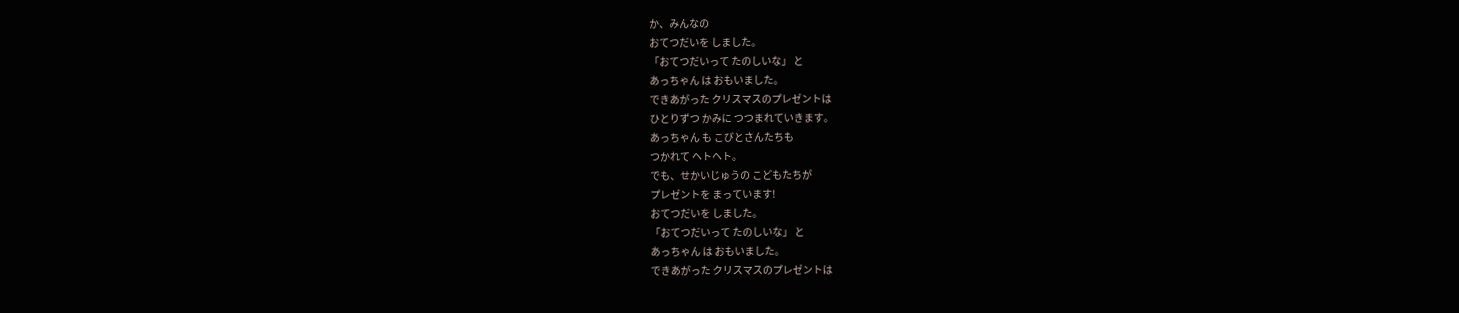か、みんなの
おてつだいを しました。
「おてつだいって たのしいな」 と
あっちゃん は おもいました。
できあがった クリスマスのプレゼントは
ひとりずつ かみに つつまれていきます。
あっちゃん も こびとさんたちも
つかれて ヘトヘト。
でも、せかいじゅうの こどもたちが
プレゼントを まっています!
おてつだいを しました。
「おてつだいって たのしいな」 と
あっちゃん は おもいました。
できあがった クリスマスのプレゼントは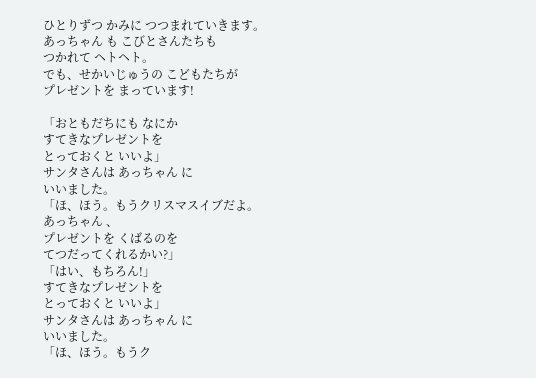ひとりずつ かみに つつまれていきます。
あっちゃん も こびとさんたちも
つかれて ヘトヘト。
でも、せかいじゅうの こどもたちが
プレゼントを まっています!

「おともだちにも なにか
すてきなプレゼントを
とっておくと いいよ」
サンタさんは あっちゃん に
いいました。
「ほ、ほう。もうクリスマスイブだよ。
あっちゃん 、
プレゼントを くばるのを
てつだってくれるかい?」
「はい、もちろん!」
すてきなプレゼントを
とっておくと いいよ」
サンタさんは あっちゃん に
いいました。
「ほ、ほう。もうク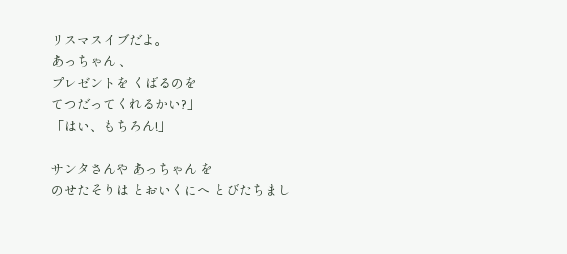リスマスイブだよ。
あっちゃん 、
プレゼントを くばるのを
てつだってくれるかい?」
「はい、もちろん!」

サンタさんや あっちゃん を
のせたそりは とおいくにへ とびたちまし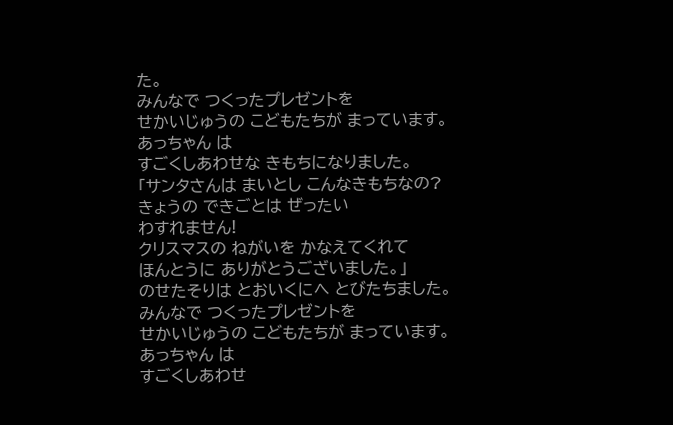た。
みんなで つくったプレゼントを
せかいじゅうの こどもたちが まっています。
あっちゃん は
すごくしあわせな きもちになりました。
「サンタさんは まいとし こんなきもちなの?
きょうの できごとは ぜったい
わすれません!
クリスマスの ねがいを かなえてくれて
ほんとうに ありがとうございました。」
のせたそりは とおいくにへ とびたちました。
みんなで つくったプレゼントを
せかいじゅうの こどもたちが まっています。
あっちゃん は
すごくしあわせ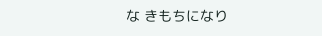な きもちになり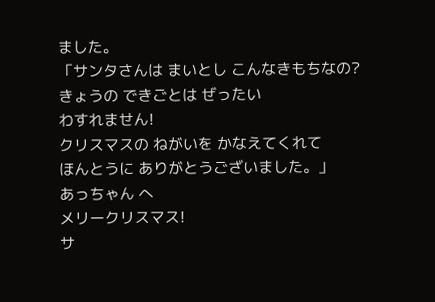ました。
「サンタさんは まいとし こんなきもちなの?
きょうの できごとは ぜったい
わすれません!
クリスマスの ねがいを かなえてくれて
ほんとうに ありがとうございました。」
あっちゃん へ
メリークリスマス!
サ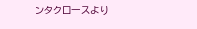ンタクロースより